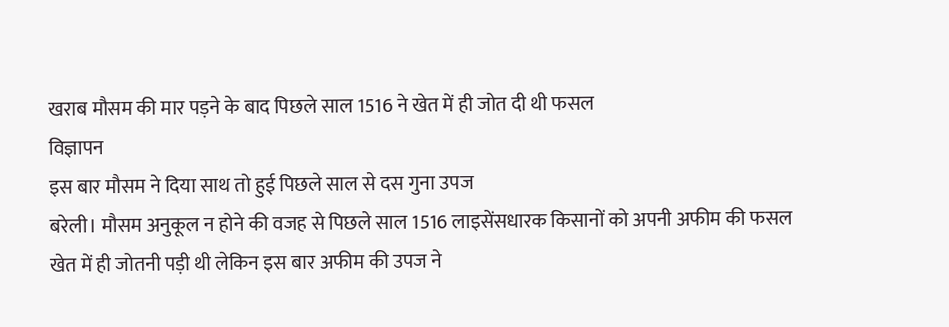खराब मौसम की मार पड़ने के बाद पिछले साल 1516 ने खेत में ही जोत दी थी फसल
विज्ञापन
इस बार मौसम ने दिया साथ तो हुई पिछले साल से दस गुना उपज
बरेली। मौसम अनुकूल न होने की वजह से पिछले साल 1516 लाइसेंसधारक किसानों को अपनी अफीम की फसल खेत में ही जोतनी पड़ी थी लेकिन इस बार अफीम की उपज ने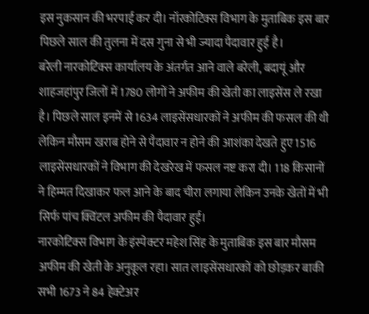इस नुकसान की भरपाई कर दी। नॉरकोटिक्स विभाग के मुताबिक इस बार पिछले साल की तुलना में दस गुना से भी ज्यादा पैदावार हुई है।
बरेली नारकोटिक्स कार्यालय के अंतर्गत आने वाले बरेली, बदायूं और शाहजहांपुर जिलों में 1780 लोगों ने अफीम की खेती का लाइसेंस ले रखा है। पिछले साल इनमें से 1634 लाइसेंसधारकों ने अफीम की फसल की थी लेकिन मौसम खराब होने से पैदावार न होने की आशंका देखते हुए 1516 लाइसेंसधारकों ने विभाग की देखरेख में फसल नष्ट करा दी। 118 किसानों ने हिम्मत दिखाकर फल आने के बाद चीरा लगाया लेकिन उनके खेतों में भी सिर्फ पांच क्विंटल अफीम की पैदावार हुई।
नारकोटिक्स विभाग के इंस्पेक्टर महेश सिंह के मुताबिक इस बार मौसम अफीम की खेती के अनुकूल रहा। सात लाइसेंसधारकों को छोड़कर बाकी सभी 1673 ने 84 हेक्टेअर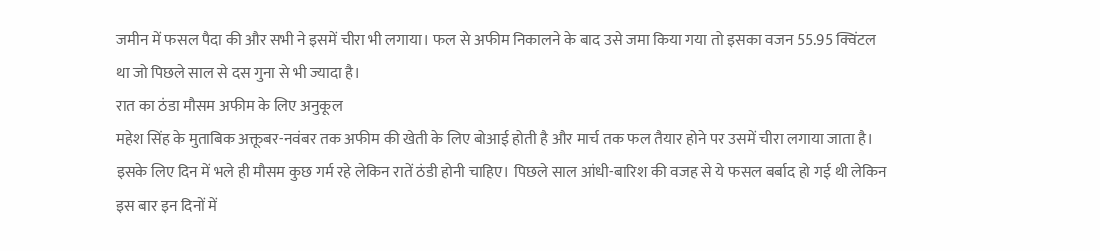जमीन में फसल पैदा की और सभी ने इसमें चीरा भी लगाया। फल से अफीम निकालने के बाद उसे जमा किया गया तो इसका वजन 55.95 क्विंटल था जो पिछले साल से दस गुना से भी ज्यादा है।
रात का ठंडा मौसम अफीम के लिए अनुकूल
महेश सिंह के मुताबिक अक्तूबर-नवंबर तक अफीम की खेती के लिए बोआई होती है और मार्च तक फल तैयार होने पर उसमें चीरा लगाया जाता है। इसके लिए दिन में भले ही मौसम कुछ गर्म रहे लेकिन रातें ठंडी होनी चाहिए। पिछले साल आंधी-बारिश की वजह से ये फसल बर्बाद हो गई थी लेकिन इस बार इन दिनों में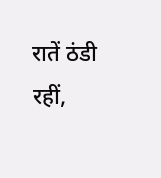रातें ठंडी रहीं,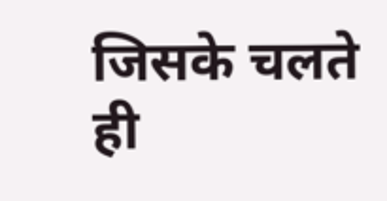जिसके चलते ही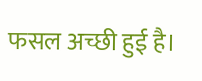फसल अच्छी हुई है।